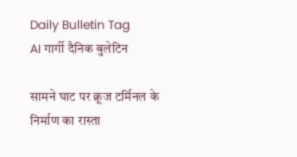Daily Bulletin Tag
AI गार्गी दैनिक बुलेटिन

सामने घाट पर क्रूज टर्मिनल के निर्माण का रास्ता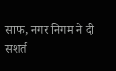साफ, नगर निगम ने दी सशर्त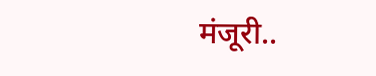मंजूरी..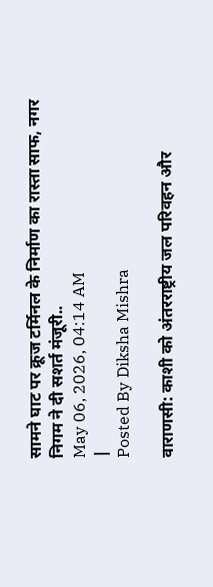सामने घाट पर क्रूज टर्मिनल के निर्माण का रास्ता साफ, नगर निगम ने दी सशर्त मंजूरी..
May 06, 2026, 04:14 AM
|
Posted By Diksha Mishra

वाराणसी: काशी को अंतरराष्ट्रीय जल परिवहन और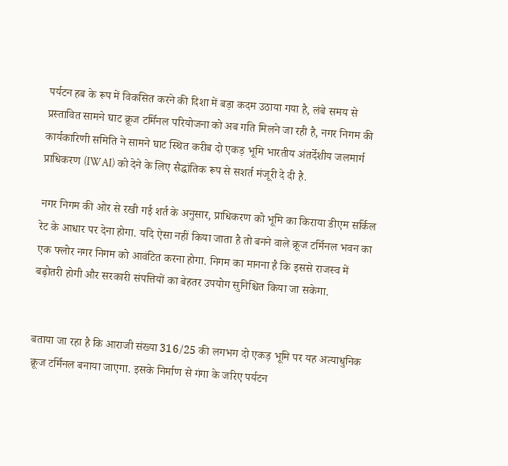पर्यटन हब के रूप में विकसित करने की दिशा में बड़ा कदम उठाया गया है, लंबे समय से प्रस्तावित सामने घाट क्रूज टर्मिनल परियोजना को अब गति मिलने जा रही है, नगर निगम की कार्यकारिणी समिति ने सामने घाट स्थित करीब दो एकड़ भूमि भारतीय अंतर्देशीय जलमार्ग प्राधिकरण (IWAI) को देने के लिए सैद्धांतिक रूप से सशर्त मंजूरी दे दी है.

नगर निगम की ओर से रखी गई शर्त के अनुसार, प्राधिकरण को भूमि का किराया डीएम सर्किल रेट के आधार पर देना होगा. यदि ऐसा नहीं किया जाता है तो बनने वाले क्रूज टर्मिनल भवन का एक फ्लोर नगर निगम को आवंटित करना होगा. निगम का मानना है कि इससे राजस्व में बढ़ोतरी होगी और सरकारी संपत्तियों का बेहतर उपयोग सुनिश्चित किया जा सकेगा.


बताया जा रहा है कि आराजी संख्या 316/25 की लगभग दो एकड़ भूमि पर यह अत्याधुनिक क्रूज टर्मिनल बनाया जाएगा. इसके निर्माण से गंगा के जरिए पर्यटन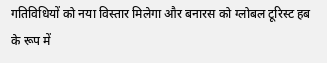गतिविधियों को नया विस्तार मिलेगा और बनारस को ग्लोबल टूरिस्ट हब के रूप में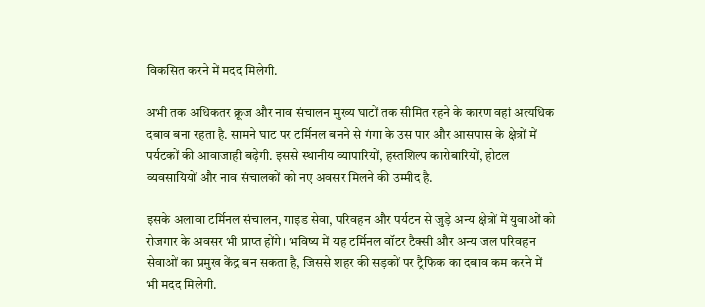विकसित करने में मदद मिलेगी.

अभी तक अधिकतर क्रूज और नाव संचालन मुख्य घाटों तक सीमित रहने के कारण वहां अत्यधिक दबाव बना रहता है. सामने घाट पर टर्मिनल बनने से गंगा के उस पार और आसपास के क्षेत्रों में पर्यटकों की आवाजाही बढ़ेगी. इससे स्थानीय व्यापारियों, हस्तशिल्प कारोबारियों, होटल व्यवसायियों और नाव संचालकों को नए अवसर मिलने की उम्मीद है.

इसके अलावा टर्मिनल संचालन, गाइड सेवा, परिवहन और पर्यटन से जुड़े अन्य क्षेत्रों में युवाओं को रोजगार के अवसर भी प्राप्त होंगे। भविष्य में यह टर्मिनल वॉटर टैक्सी और अन्य जल परिवहन सेवाओं का प्रमुख केंद्र बन सकता है, जिससे शहर की सड़कों पर ट्रैफिक का दबाव कम करने में भी मदद मिलेगी.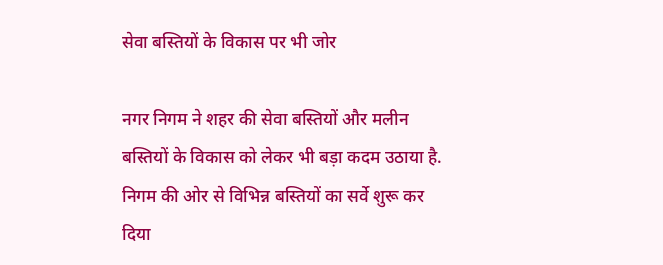सेवा बस्तियों के विकास पर भी जोर

नगर निगम ने शहर की सेवा बस्तियों और मलीन बस्तियों के विकास को लेकर भी बड़ा कदम उठाया है. निगम की ओर से विभिन्न बस्तियों का सर्वे शुरू कर दिया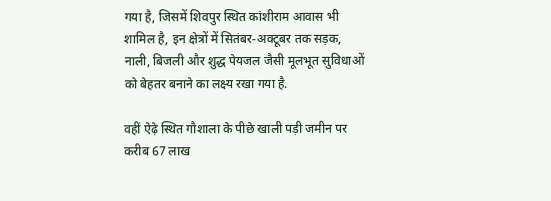गया है, जिसमें शिवपुर स्थित कांशीराम आवास भी शामिल है, इन क्षेत्रों में सितंबर-अक्टूबर तक सड़क, नाली, बिजली और शुद्ध पेयजल जैसी मूलभूत सुविधाओं को बेहतर बनाने का लक्ष्य रखा गया है.

वहीं ऐढ़े स्थित गौशाला के पीछे खाली पड़ी जमीन पर करीब 67 लाख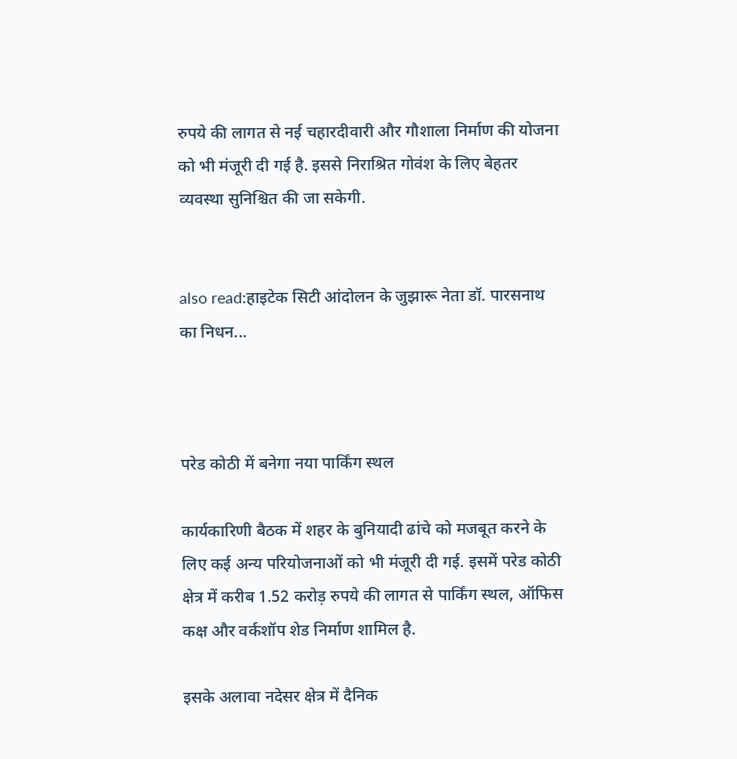रुपये की लागत से नई चहारदीवारी और गौशाला निर्माण की योजना को भी मंजूरी दी गई है. इससे निराश्रित गोवंश के लिए बेहतर व्यवस्था सुनिश्चित की जा सकेगी.


also read:हाइटेक सिटी आंदोलन के जुझारू नेता डॉ. पारसनाथ का निधन...



परेड कोठी में बनेगा नया पार्किंग स्थल

कार्यकारिणी बैठक में शहर के बुनियादी ढांचे को मजबूत करने के लिए कई अन्य परियोजनाओं को भी मंजूरी दी गई. इसमें परेड कोठी क्षेत्र में करीब 1.52 करोड़ रुपये की लागत से पार्किंग स्थल, ऑफिस कक्ष और वर्कशॉप शेड निर्माण शामिल है.

इसके अलावा नदेसर क्षेत्र में दैनिक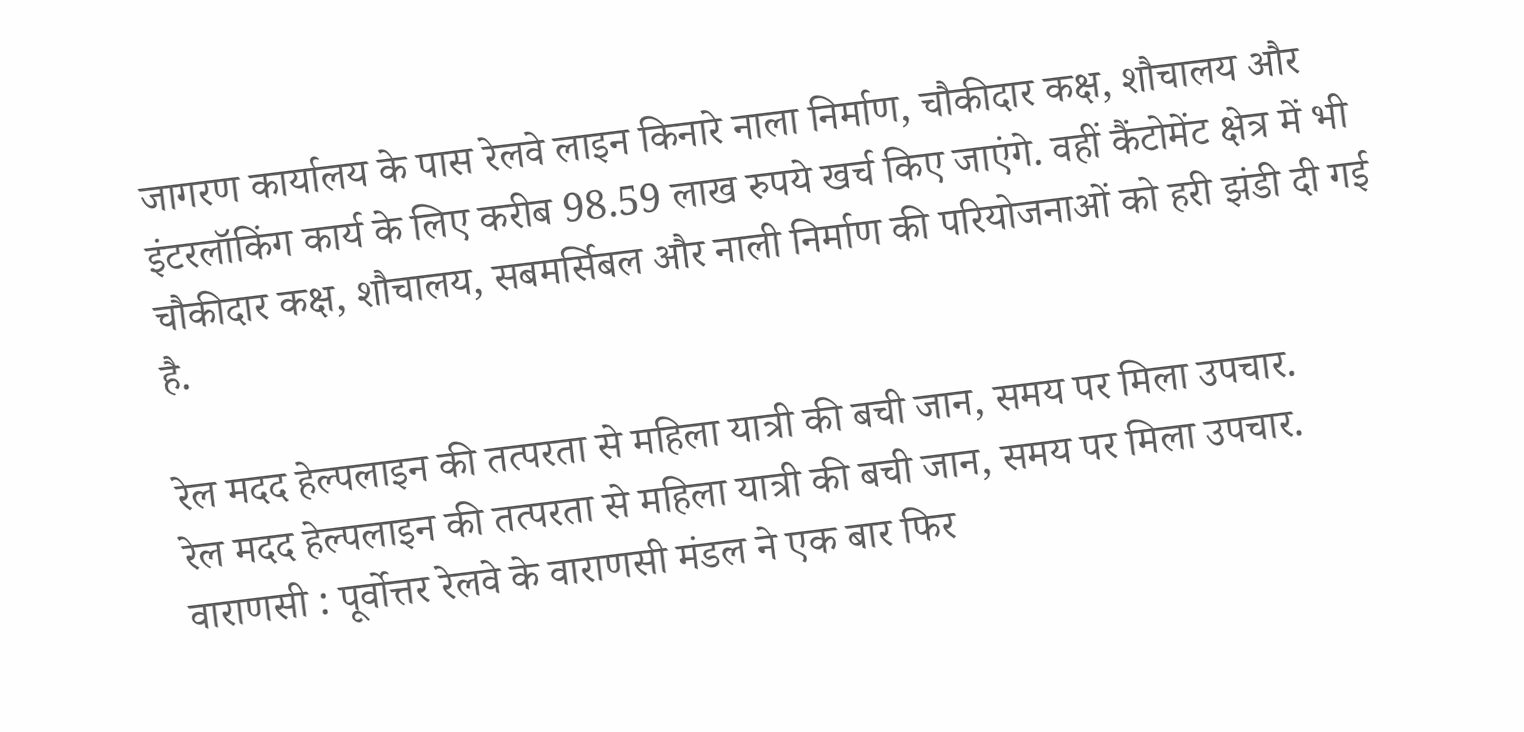जागरण कार्यालय के पास रेलवे लाइन किनारे नाला निर्माण, चौकीदार कक्ष, शौचालय और इंटरलॉकिंग कार्य के लिए करीब 98.59 लाख रुपये खर्च किए जाएंगे. वहीं कैंटोमेंट क्षेत्र में भी चौकीदार कक्ष, शौचालय, सबमर्सिबल और नाली निर्माण की परियोजनाओं को हरी झंडी दी गई है.

रेल मदद हेल्पलाइन की तत्परता से महिला यात्री की बची जान, समय पर मिला उपचार.
रेल मदद हेल्पलाइन की तत्परता से महिला यात्री की बची जान, समय पर मिला उपचार.
वाराणसी : पूर्वोत्तर रेलवे के वाराणसी मंडल ने एक बार फिर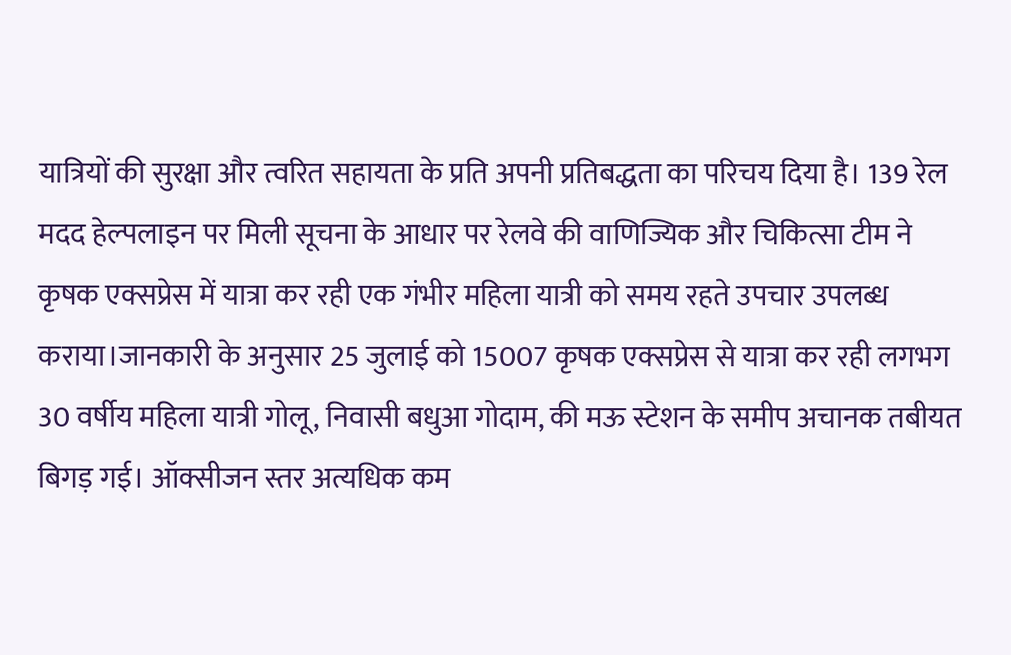यात्रियों की सुरक्षा और त्वरित सहायता के प्रति अपनी प्रतिबद्धता का परिचय दिया है। 139 रेल मदद हेल्पलाइन पर मिली सूचना के आधार पर रेलवे की वाणिज्यिक और चिकित्सा टीम ने कृषक एक्सप्रेस में यात्रा कर रही एक गंभीर महिला यात्री को समय रहते उपचार उपलब्ध कराया।जानकारी के अनुसार 25 जुलाई को 15007 कृषक एक्सप्रेस से यात्रा कर रही लगभग 30 वर्षीय महिला यात्री गोलू, निवासी बधुआ गोदाम, की मऊ स्टेशन के समीप अचानक तबीयत बिगड़ गई। ऑक्सीजन स्तर अत्यधिक कम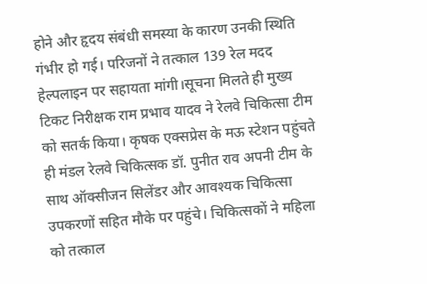होने और हृदय संबंधी समस्या के कारण उनकी स्थिति गंभीर हो गई। परिजनों ने तत्काल 139 रेल मदद हेल्पलाइन पर सहायता मांगी।सूचना मिलते ही मुख्य टिकट निरीक्षक राम प्रभाव यादव ने रेलवे चिकित्सा टीम को सतर्क किया। कृषक एक्सप्रेस के मऊ स्टेशन पहुंचते ही मंडल रेलवे चिकित्सक डॉ. पुनीत राव अपनी टीम के साथ ऑक्सीजन सिलेंडर और आवश्यक चिकित्सा उपकरणों सहित मौके पर पहुंचे। चिकित्सकों ने महिला को तत्काल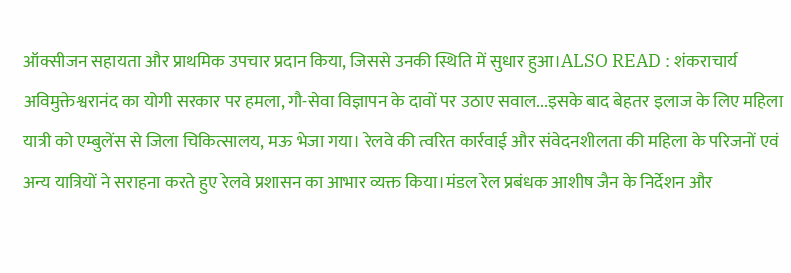ऑक्सीजन सहायता और प्राथमिक उपचार प्रदान किया, जिससे उनकी स्थिति में सुधार हुआ।ALSO READ : शंकराचार्य अविमुक्तेश्वरानंद का योगी सरकार पर हमला, गौ-सेवा विज्ञापन के दावों पर उठाए सवाल...इसके बाद बेहतर इलाज के लिए महिला यात्री को एम्बुलेंस से जिला चिकित्सालय, मऊ भेजा गया। रेलवे की त्वरित कार्रवाई और संवेदनशीलता की महिला के परिजनों एवं अन्य यात्रियों ने सराहना करते हुए रेलवे प्रशासन का आभार व्यक्त किया।मंडल रेल प्रबंधक आशीष जैन के निर्देशन और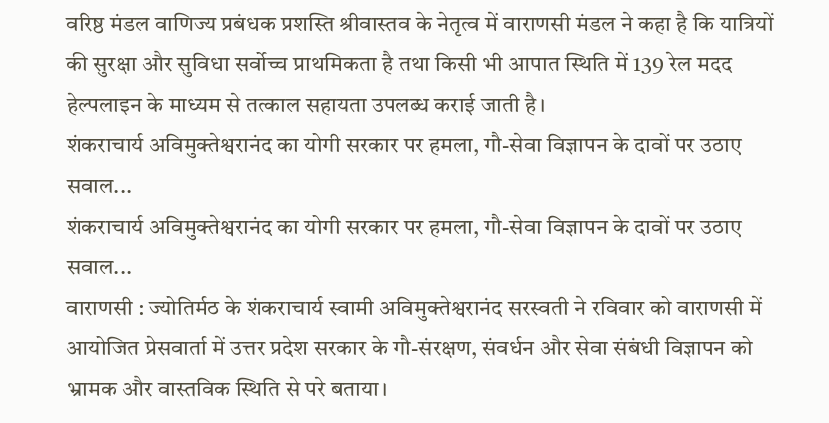वरिष्ठ मंडल वाणिज्य प्रबंधक प्रशस्ति श्रीवास्तव के नेतृत्व में वाराणसी मंडल ने कहा है कि यात्रियों की सुरक्षा और सुविधा सर्वोच्च प्राथमिकता है तथा किसी भी आपात स्थिति में 139 रेल मदद हेल्पलाइन के माध्यम से तत्काल सहायता उपलब्ध कराई जाती है।
शंकराचार्य अविमुक्तेश्वरानंद का योगी सरकार पर हमला, गौ-सेवा विज्ञापन के दावों पर उठाए सवाल...
शंकराचार्य अविमुक्तेश्वरानंद का योगी सरकार पर हमला, गौ-सेवा विज्ञापन के दावों पर उठाए सवाल...
वाराणसी : ज्योतिर्मठ के शंकराचार्य स्वामी अविमुक्तेश्वरानंद सरस्वती ने रविवार को वाराणसी में आयोजित प्रेसवार्ता में उत्तर प्रदेश सरकार के गौ-संरक्षण, संवर्धन और सेवा संबंधी विज्ञापन को भ्रामक और वास्तविक स्थिति से परे बताया।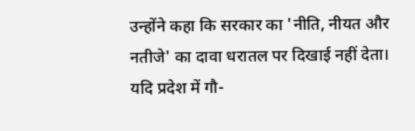उन्होंने कहा कि सरकार का 'नीति, नीयत और नतीजे' का दावा धरातल पर दिखाई नहीं देता। यदि प्रदेश में गौ-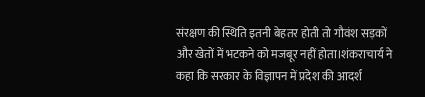संरक्षण की स्थिति इतनी बेहतर होती तो गौवंश सड़कों और खेतों में भटकने को मजबूर नहीं होता।शंकराचार्य ने कहा कि सरकार के विज्ञापन में प्रदेश की आदर्श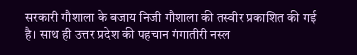सरकारी गौशाला के बजाय निजी गौशाला की तस्वीर प्रकाशित की गई है। साथ ही उत्तर प्रदेश की पहचान गंगातीरी नस्ल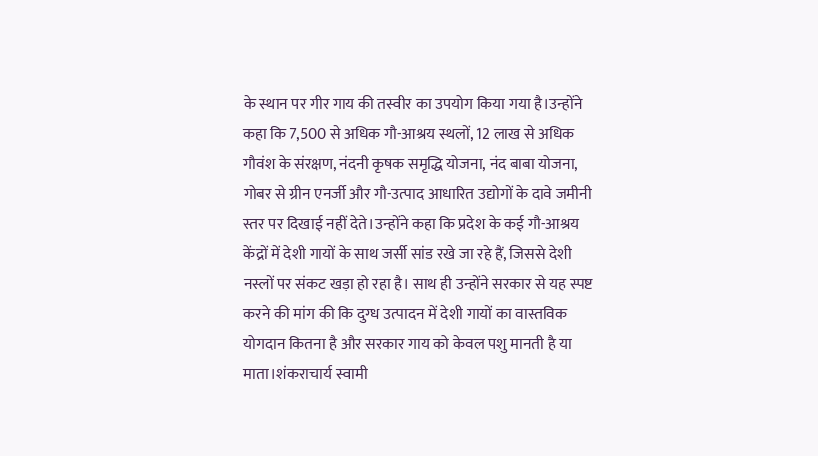के स्थान पर गीर गाय की तस्वीर का उपयोग किया गया है।उन्होंने कहा कि 7,500 से अधिक गौ-आश्रय स्थलों, 12 लाख से अधिक गौवंश के संरक्षण, नंदनी कृषक समृद्धि योजना, नंद बाबा योजना, गोबर से ग्रीन एनर्जी और गौ-उत्पाद आधारित उद्योगों के दावे जमीनी स्तर पर दिखाई नहीं देते।उन्होंने कहा कि प्रदेश के कई गौ-आश्रय केंद्रों में देशी गायों के साथ जर्सी सांड रखे जा रहे हैं, जिससे देशी नस्लों पर संकट खड़ा हो रहा है। साथ ही उन्होंने सरकार से यह स्पष्ट करने की मांग की कि दुग्ध उत्पादन में देशी गायों का वास्तविक योगदान कितना है और सरकार गाय को केवल पशु मानती है या माता।शंकराचार्य स्वामी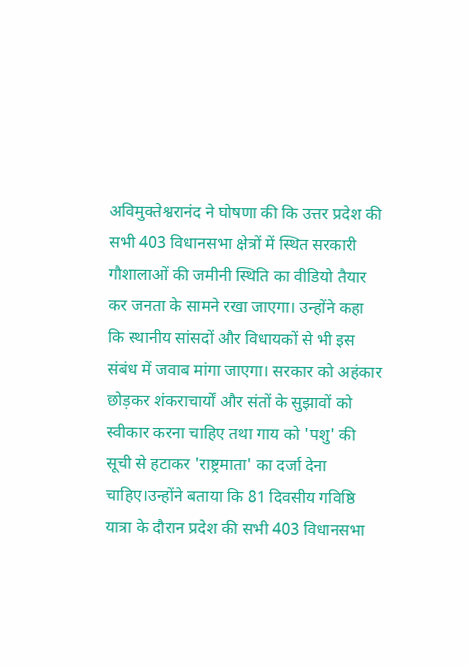अविमुक्तेश्वरानंद ने घोषणा की कि उत्तर प्रदेश की सभी 403 विधानसभा क्षेत्रों में स्थित सरकारी गौशालाओं की जमीनी स्थिति का वीडियो तैयार कर जनता के सामने रखा जाएगा। उन्होंने कहा कि स्थानीय सांसदों और विधायकों से भी इस संबंध में जवाब मांगा जाएगा। सरकार को अहंकार छोड़कर शंकराचार्यों और संतों के सुझावों को स्वीकार करना चाहिए तथा गाय को 'पशु' की सूची से हटाकर 'राष्ट्रमाता' का दर्जा देना चाहिए।उन्होंने बताया कि 81 दिवसीय गविष्ठि यात्रा के दौरान प्रदेश की सभी 403 विधानसभा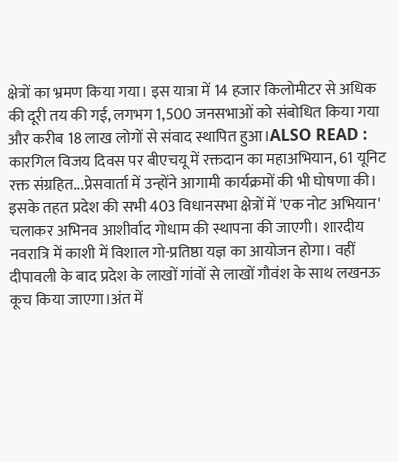क्षेत्रों का भ्रमण किया गया। इस यात्रा में 14 हजार किलोमीटर से अधिक की दूरी तय की गई, लगभग 1,500 जनसभाओं को संबोधित किया गया और करीब 18 लाख लोगों से संवाद स्थापित हुआ।ALSO READ : कारगिल विजय दिवस पर बीएचयू में रक्तदान का महाअभियान, 61 यूनिट रक्त संग्रहित...प्रेसवार्ता में उन्होंने आगामी कार्यक्रमों की भी घोषणा की। इसके तहत प्रदेश की सभी 403 विधानसभा क्षेत्रों में 'एक नोट अभियान' चलाकर अभिनव आशीर्वाद गोधाम की स्थापना की जाएगी। शारदीय नवरात्रि में काशी में विशाल गो-प्रतिष्ठा यज्ञ का आयोजन होगा। वहीं दीपावली के बाद प्रदेश के लाखों गांवों से लाखों गौवंश के साथ लखनऊ कूच किया जाएगा।अंत में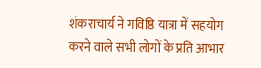शंकराचार्य ने गविष्ठि यात्रा में सहयोग करने वाले सभी लोगों के प्रति आभार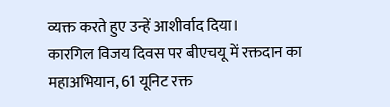व्यक्त करते हुए उन्हें आशीर्वाद दिया।
कारगिल विजय दिवस पर बीएचयू में रक्तदान का महाअभियान, 61 यूनिट रक्त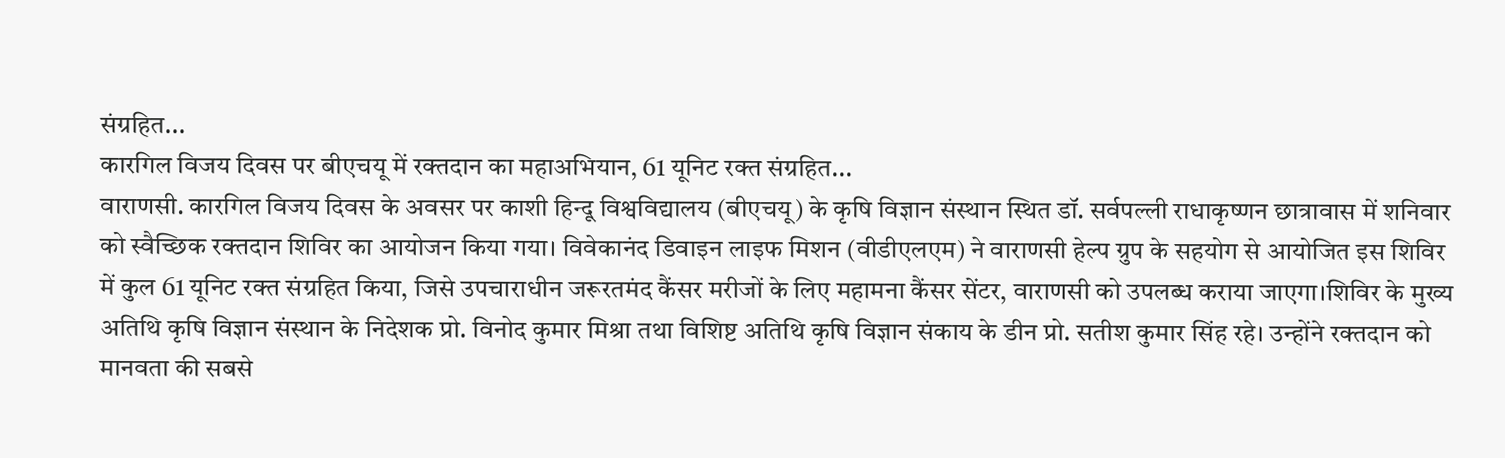संग्रहित...
कारगिल विजय दिवस पर बीएचयू में रक्तदान का महाअभियान, 61 यूनिट रक्त संग्रहित...
वाराणसी. कारगिल विजय दिवस के अवसर पर काशी हिन्दू विश्वविद्यालय (बीएचयू) के कृषि विज्ञान संस्थान स्थित डॉ. सर्वपल्ली राधाकृष्णन छात्रावास में शनिवार को स्वैच्छिक रक्तदान शिविर का आयोजन किया गया। विवेकानंद डिवाइन लाइफ मिशन (वीडीएलएम) ने वाराणसी हेल्प ग्रुप के सहयोग से आयोजित इस शिविर में कुल 61 यूनिट रक्त संग्रहित किया, जिसे उपचाराधीन जरूरतमंद कैंसर मरीजों के लिए महामना कैंसर सेंटर, वाराणसी को उपलब्ध कराया जाएगा।शिविर के मुख्य अतिथि कृषि विज्ञान संस्थान के निदेशक प्रो. विनोद कुमार मिश्रा तथा विशिष्ट अतिथि कृषि विज्ञान संकाय के डीन प्रो. सतीश कुमार सिंह रहे। उन्होंने रक्तदान को मानवता की सबसे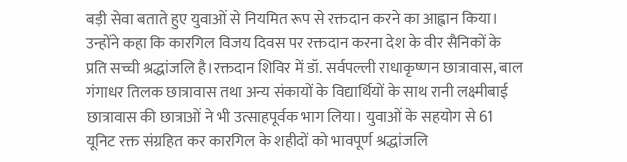बड़ी सेवा बताते हुए युवाओं से नियमित रूप से रक्तदान करने का आह्वान किया। उन्होंने कहा कि कारगिल विजय दिवस पर रक्तदान करना देश के वीर सैनिकों के प्रति सच्ची श्रद्धांजलि है।रक्तदान शिविर में डॉ. सर्वपल्ली राधाकृष्णन छात्रावास, बाल गंगाधर तिलक छात्रावास तथा अन्य संकायों के विद्यार्थियों के साथ रानी लक्ष्मीबाई छात्रावास की छात्राओं ने भी उत्साहपूर्वक भाग लिया। युवाओं के सहयोग से 61 यूनिट रक्त संग्रहित कर कारगिल के शहीदों को भावपूर्ण श्रद्धांजलि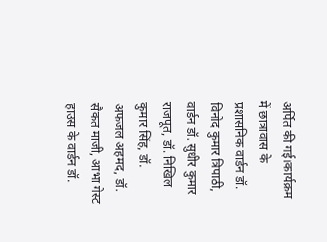अर्पित की गई।कार्यक्रम में छात्रावास के प्रशासनिक वार्डन डॉ. विनोद कुमार त्रिपाठी, वार्डन डॉ. सुधीर कुमार राजपूत, डॉ. निखिल कुमार सिंह, डॉ. अफजल अहमद, डॉ. सैकत माजी, आभा गेस्ट हाउस के वार्डन डॉ.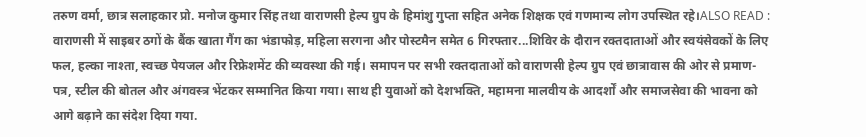तरुण वर्मा, छात्र सलाहकार प्रो. मनोज कुमार सिंह तथा वाराणसी हेल्प ग्रुप के हिमांशु गुप्ता सहित अनेक शिक्षक एवं गणमान्य लोग उपस्थित रहे।ALSO READ : वाराणसी में साइबर ठगों के बैंक खाता गैंग का भंडाफोड़, महिला सरगना और पोस्टमैन समेत 6 गिरफ्तार...शिविर के दौरान रक्तदाताओं और स्वयंसेवकों के लिए फल, हल्का नाश्ता, स्वच्छ पेयजल और रिफ्रेशमेंट की व्यवस्था की गई। समापन पर सभी रक्तदाताओं को वाराणसी हेल्प ग्रुप एवं छात्रावास की ओर से प्रमाण-पत्र, स्टील की बोतल और अंगवस्त्र भेंटकर सम्मानित किया गया। साथ ही युवाओं को देशभक्ति, महामना मालवीय के आदर्शों और समाजसेवा की भावना को आगे बढ़ाने का संदेश दिया गया.